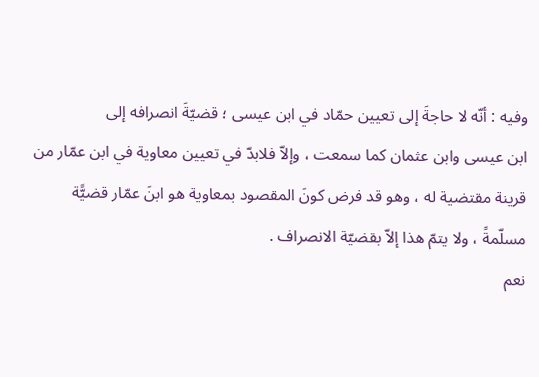وفيه : أنّه لا حاجةَ إلى تعيين حمّاد في ابن عيسى ؛ قضيّةَ انصرافه إلى
ابن عيسى وابن عثمان كما سمعت ، وإلاّ فلابدّ في تعيين معاوية في ابن عمّار من
قرينة مقتضية له ، وهو قد فرض كونَ المقصود بمعاوية هو ابنَ عمّار قضيًّة
مسلّمةً ، ولا يتمّ هذا إلاّ بقضيّة الانصراف .
نعم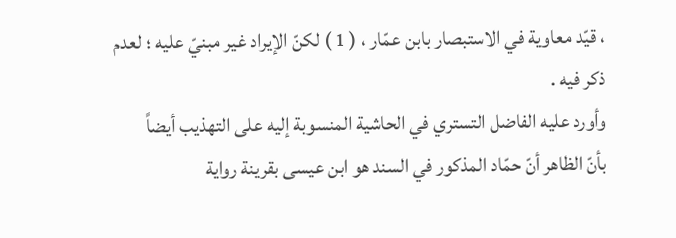، قيّد معاوية في الاستبصار بابن عمّار ، ( 1 ) لكنّ الإيراد غير مبنيّ عليه ؛ لعدم
ذكر فيه .
وأورد عليه الفاضل التستري في الحاشية المنسوبة إليه على التهذيب أيضاً
بأنّ الظاهر أنّ حمّاد المذكور في السند هو ابن عيسى بقرينة رواية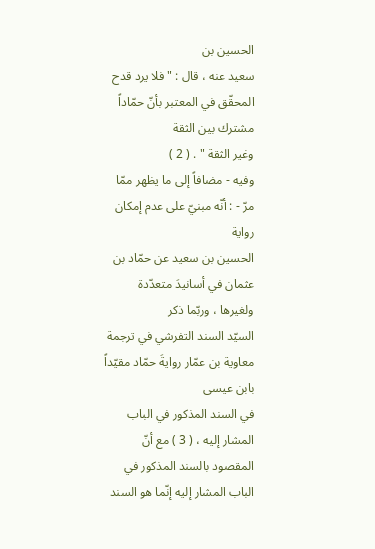الحسين بن
سعيد عنه ، قال : " فلا يرد قدح المحقّق في المعتبر بأنّ حمّاداً مشترك بين الثقة
وغير الثقة " . ( 2 )
وفيه - مضافاً إلى ما يظهر ممّا مرّ - : أنّه مبنيّ على عدم إمكان رواية
الحسين بن سعيد عن حمّاد بن عثمان في أسانيدَ متعدّدة ولغيرها ، وربّما ذكر
السيّد السند التفرشي في ترجمة معاوية بن عمّار روايةَ حمّاد مقيّداً بابن عيسى
في السند المذكور في الباب المشار إليه ، ( 3 ) مع أنّ المقصود بالسند المذكور في
الباب المشار إليه إنّما هو السند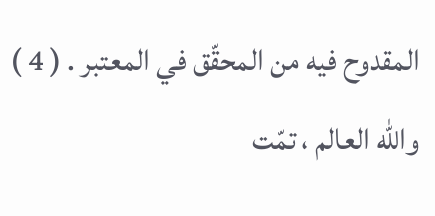المقدوح فيه من المحقّق في المعتبر . ( 4 )
والله العالم ، تمّت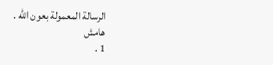الرسالة المعمولة بعون الله .
هامش
1 .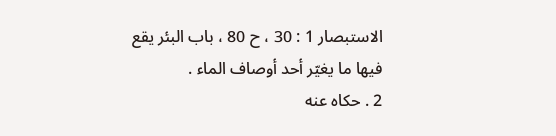الاستبصار 1 : 30 ، ح 80 ، باب البئر يقع فيها ما يغيّر أحد أوصاف الماء .
2 . حكاه عنه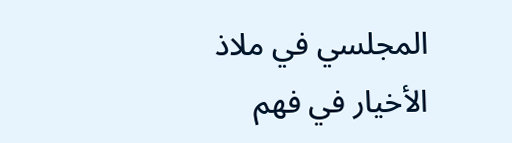المجلسي في ملاذ الأخيار في فهم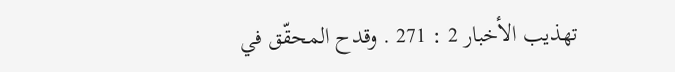تهذيب الأخبار 2 : 271 . وقدح المحقّق في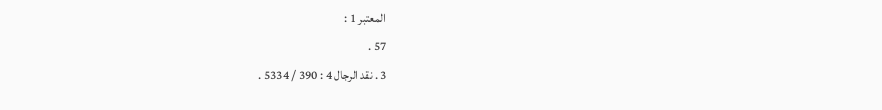المعتبر 1 :
57 .
3 . نقد الرجال 4 : 390 / 5334 .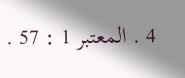4 . المعتبر 1 : 57 .